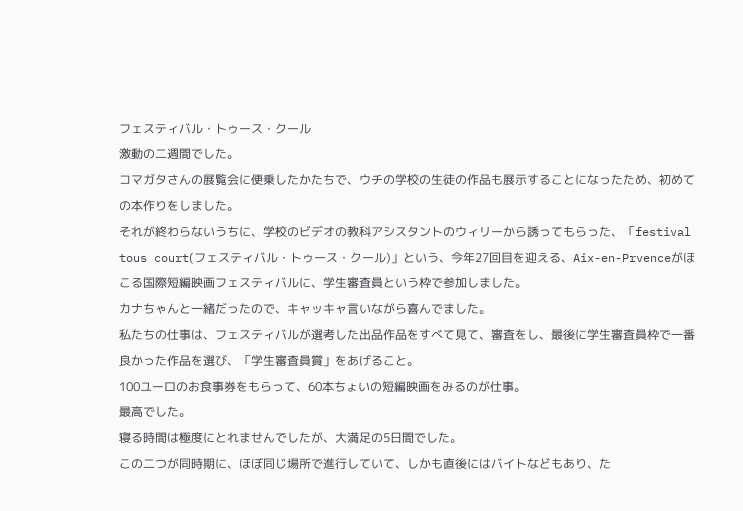フェスティバル・トゥース・クール
激動の二週間でした。
コマガタさんの展覧会に便乗したかたちで、ウチの学校の生徒の作品も展示することになったため、初めての本作りをしました。
それが終わらないうちに、学校のビデオの教科アシスタントのウィリーから誘ってもらった、「festival tous court(フェスティバル・トゥース・クール)」という、今年27回目を迎える、Aix-en-Prvenceがほこる国際短編映画フェスティバルに、学生審査員という枠で参加しました。
カナちゃんと一緒だったので、キャッキャ言いながら喜んでました。
私たちの仕事は、フェスティバルが選考した出品作品をすべて見て、審査をし、最後に学生審査員枠で一番良かった作品を選び、「学生審査員賞」をあげること。
100ユーロのお食事券をもらって、60本ちょいの短編映画をみるのが仕事。
最高でした。
寝る時間は極度にとれませんでしたが、大満足の5日間でした。
この二つが同時期に、ほぼ同じ場所で進行していて、しかも直後にはバイトなどもあり、た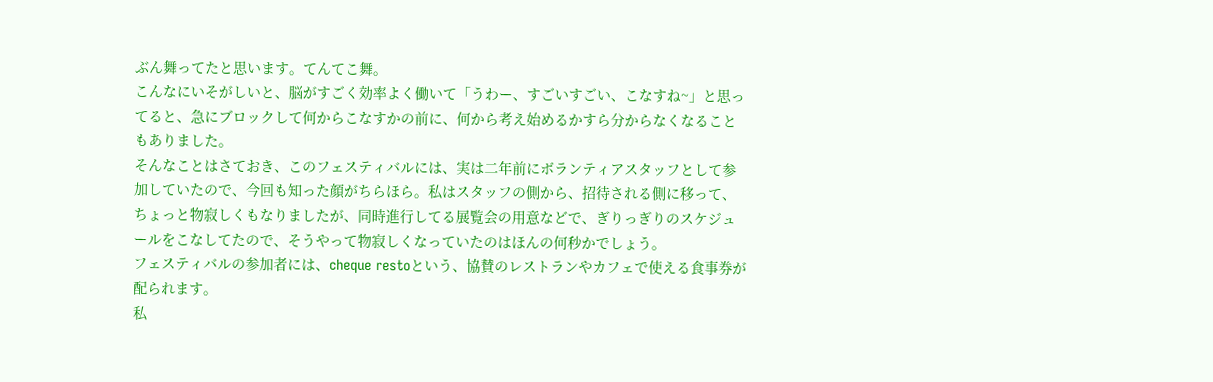ぶん舞ってたと思います。てんてこ舞。
こんなにいそがしいと、脳がすごく効率よく働いて「うわー、すごいすごい、こなすね~」と思ってると、急にブロックして何からこなすかの前に、何から考え始めるかすら分からなくなることもありました。
そんなことはさておき、このフェスティバルには、実は二年前にボランティアスタッフとして参加していたので、今回も知った顔がちらほら。私はスタッフの側から、招待される側に移って、ちょっと物寂しくもなりましたが、同時進行してる展覧会の用意などで、ぎりっぎりのスケジュールをこなしてたので、そうやって物寂しくなっていたのはほんの何秒かでしょう。
フェスティバルの参加者には、cheque restoという、協賛のレストランやカフェで使える食事券が配られます。
私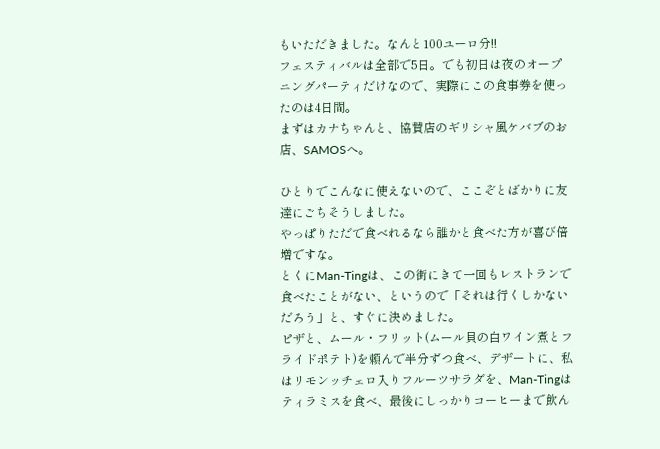もいただきました。なんと100ユーロ分!!
フェスティバルは全部で5日。でも初日は夜のオープニングパーティだけなので、実際にこの食事券を使ったのは4日間。
まずはカナちゃんと、協賛店のギリシャ風ケバブのお店、SAMOSへ。

ひとりでこんなに使えないので、ここぞとばかりに友達にごちそうしました。
やっぱりただで食べれるなら誰かと食べた方が喜び倍増ですな。
とくにMan-Tingは、この街にきて一回もレストランで食べたことがない、というので「それは行くしかないだろう」と、すぐに決めました。
ピザと、ムール・フリット(ムール貝の白ワイン煮とフライドポテト)を頼んで半分ずつ食べ、デザートに、私はリモンッチェロ入りフルーツサラダを、Man-Tingはティラミスを食べ、最後にしっかりコーヒーまで飲ん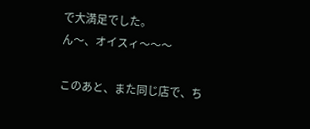で大満足でした。
ん〜、オイスィ〜〜〜

このあと、また同じ店で、ち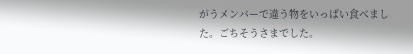がうメンバーで違う物をいっぱい食べました。ごちそうさまでした。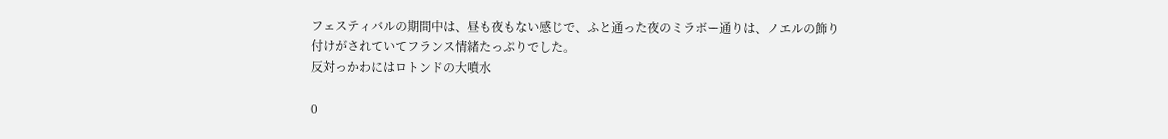フェスティバルの期間中は、昼も夜もない感じで、ふと通った夜のミラボー通りは、ノエルの飾り付けがされていてフランス情緒たっぷりでした。
反対っかわにはロトンドの大噴水

0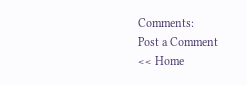Comments:
Post a Comment
<< Home